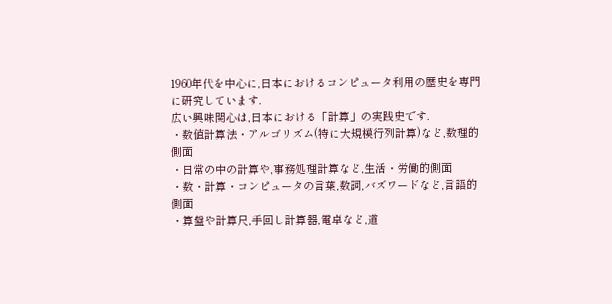1960年代を中心に,日本におけるコンピュータ利用の歴史を専門に研究しています.
広い興味関心は,日本における「計算」の実践史です.
・数値計算法・アルゴリズム(特に大規模行列計算)など,数理的側面
・日常の中の計算や,事務処理計算など,生活・労働的側面
・数・計算・コンピュータの言葉,数詞,バズワードなど,言語的側面
・算盤や計算尺,手回し計算器,電卓など,道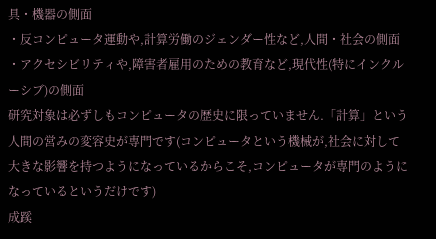具・機器の側面
・反コンピュータ運動や,計算労働のジェンダー性など,人間・社会の側面
・アクセシビリティや,障害者雇用のための教育など,現代性(特にインクルーシブ)の側面
研究対象は必ずしもコンピュータの歴史に限っていません.「計算」という人間の営みの変容史が専門です(コンピュータという機械が,社会に対して大きな影響を持つようになっているからこそ,コンピュータが専門のようになっているというだけです)
成蹊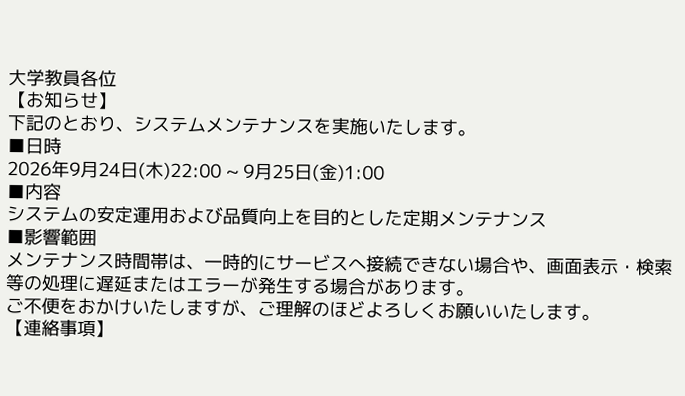大学教員各位
【お知らせ】
下記のとおり、システムメンテナンスを実施いたします。
■日時
2026年9月24日(木)22:00 ~ 9月25日(金)1:00
■内容
システムの安定運用および品質向上を目的とした定期メンテナンス
■影響範囲
メンテナンス時間帯は、一時的にサービスへ接続できない場合や、画面表示・検索等の処理に遅延またはエラーが発生する場合があります。
ご不便をおかけいたしますが、ご理解のほどよろしくお願いいたします。
【連絡事項】